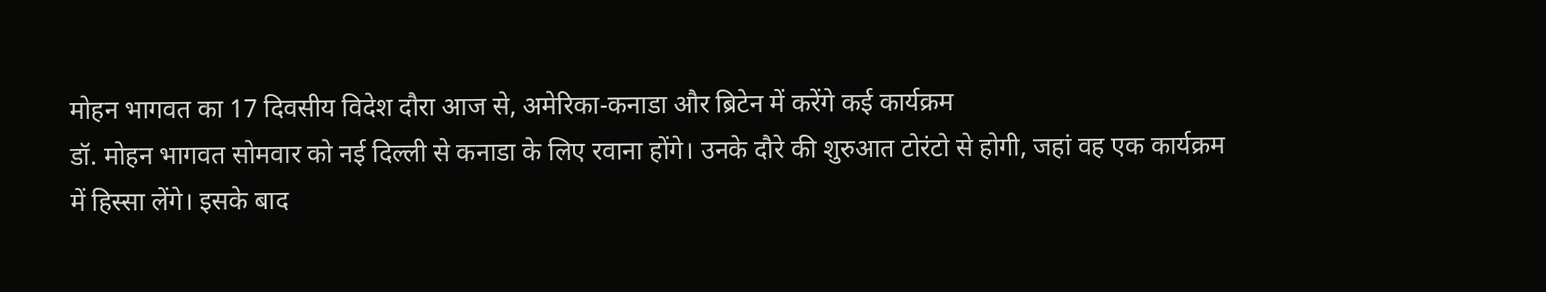मोहन भागवत का 17 दिवसीय विदेश दौरा आज से, अमेरिका-कनाडा और ब्रिटेन में करेंगे कई कार्यक्रम
डॉ. मोहन भागवत सोमवार को नई दिल्ली से कनाडा के लिए रवाना होंगे। उनके दौरे की शुरुआत टोरंटो से होगी, जहां वह एक कार्यक्रम में हिस्सा लेंगे। इसके बाद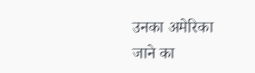उनका अमेरिका जाने का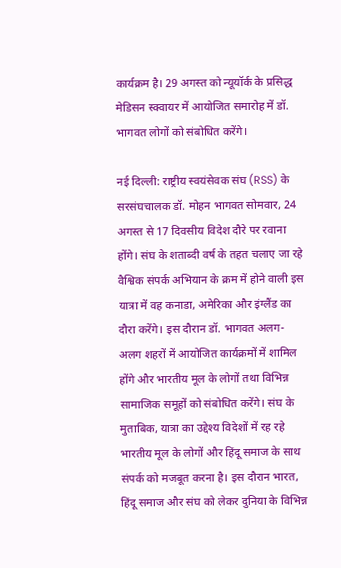कार्यक्रम है। 29 अगस्त को न्यूयॉर्क के प्रसिद्ध मेडिसन स्क्वायर में आयोजित समारोह में डॉ. भागवत लोगों को संबोधित करेंगे।

नई दिल्ली: राष्ट्रीय स्वयंसेवक संघ (RSS) के सरसंघचालक डॉ. मोहन भागवत सोमवार, 24 अगस्त से 17 दिवसीय विदेश दौरे पर रवाना होंगे। संघ के शताब्दी वर्ष के तहत चलाए जा रहे वैश्विक संपर्क अभियान के क्रम में होने वाली इस यात्रा में वह कनाडा, अमेरिका और इंग्लैंड का दौरा करेंगे। इस दौरान डॉ. भागवत अलग-अलग शहरों में आयोजित कार्यक्रमों में शामिल होंगे और भारतीय मूल के लोगों तथा विभिन्न सामाजिक समूहों को संबोधित करेंगे। संघ के मुताबिक, यात्रा का उद्देश्य विदेशों में रह रहे भारतीय मूल के लोगों और हिंदू समाज के साथ संपर्क को मजबूत करना है। इस दौरान भारत, हिंदू समाज और संघ को लेकर दुनिया के विभिन्न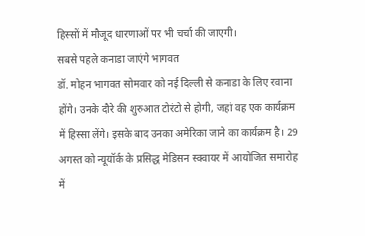हिस्सों में मौजूद धारणाओं पर भी चर्चा की जाएगी।
सबसे पहले कनाडा जाएंगे भागवत
डॉ. मोहन भागवत सोमवार को नई दिल्ली से कनाडा के लिए रवाना होंगे। उनके दौरे की शुरुआत टोरंटो से होगी, जहां वह एक कार्यक्रम में हिस्सा लेंगे। इसके बाद उनका अमेरिका जाने का कार्यक्रम है। 29 अगस्त को न्यूयॉर्क के प्रसिद्ध मेडिसन स्क्वायर में आयोजित समारोह में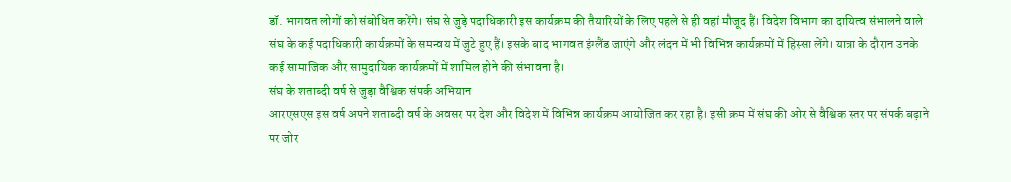डॉ. भागवत लोगों को संबोधित करेंगे। संघ से जुड़े पदाधिकारी इस कार्यक्रम की तैयारियों के लिए पहले से ही वहां मौजूद हैं। विदेश विभाग का दायित्व संभालने वाले संघ के कई पदाधिकारी कार्यक्रमों के समन्वय में जुटे हुए हैं। इसके बाद भागवत इंग्लैंड जाएंगे और लंदन में भी विभिन्न कार्यक्रमों में हिस्सा लेंगे। यात्रा के दौरान उनके कई सामाजिक और सामुदायिक कार्यक्रमों में शामिल होने की संभावना है।
संघ के शताब्दी वर्ष से जुड़ा वैश्विक संपर्क अभियान
आरएसएस इस वर्ष अपने शताब्दी वर्ष के अवसर पर देश और विदेश में विभिन्न कार्यक्रम आयोजित कर रहा है। इसी क्रम में संघ की ओर से वैश्विक स्तर पर संपर्क बढ़ाने पर जोर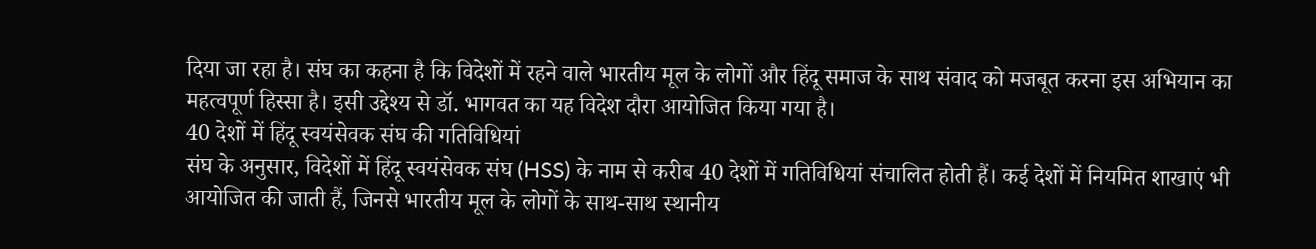दिया जा रहा है। संघ का कहना है कि विदेशों में रहने वाले भारतीय मूल के लोगों और हिंदू समाज के साथ संवाद को मजबूत करना इस अभियान का महत्वपूर्ण हिस्सा है। इसी उद्देश्य से डॉ. भागवत का यह विदेश दौरा आयोजित किया गया है।
40 देशों में हिंदू स्वयंसेवक संघ की गतिविधियां
संघ के अनुसार, विदेशों में हिंदू स्वयंसेवक संघ (HSS) के नाम से करीब 40 देशों में गतिविधियां संचालित होती हैं। कई देशों में नियमित शाखाएं भी आयोजित की जाती हैं, जिनसे भारतीय मूल के लोगों के साथ-साथ स्थानीय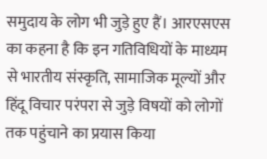समुदाय के लोग भी जुड़े हुए हैं। आरएसएस का कहना है कि इन गतिविधियों के माध्यम से भारतीय संस्कृति, सामाजिक मूल्यों और हिंदू विचार परंपरा से जुड़े विषयों को लोगों तक पहुंचाने का प्रयास किया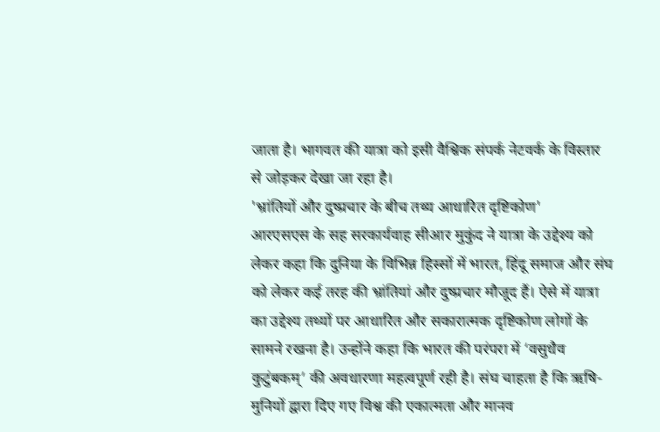जाता है। भागवत की यात्रा को इसी वैश्विक संपर्क नेटवर्क के विस्तार से जोड़कर देखा जा रहा है।
'भ्रांतियों और दुष्प्रचार के बीच तथ्य आधारित दृष्टिकोण'
आरएसएस के सह सरकार्यवाह सीआर मुकुंद ने यात्रा के उद्देश्य को लेकर कहा कि दुनिया के विभिन्न हिस्सों में भारत, हिंदू समाज और संघ को लेकर कई तरह की भ्रांतियां और दुष्प्रचार मौजूद हैं। ऐसे में यात्रा का उद्देश्य तथ्यों पर आधारित और सकारात्मक दृष्टिकोण लोगों के सामने रखना है। उन्होंने कहा कि भारत की परंपरा में ‘वसुधैव कुटुंबकम्’ की अवधारणा महत्वपूर्ण रही है। संघ चाहता है कि ऋषि-मुनियों द्वारा दिए गए विश्व की एकात्मता और मानव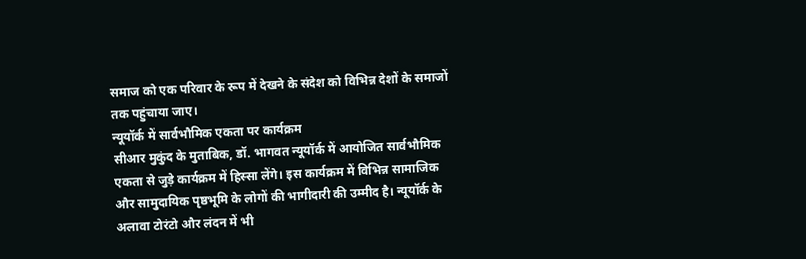समाज को एक परिवार के रूप में देखने के संदेश को विभिन्न देशों के समाजों तक पहुंचाया जाए।
न्यूयॉर्क में सार्वभौमिक एकता पर कार्यक्रम
सीआर मुकुंद के मुताबिक, डॉ. भागवत न्यूयॉर्क में आयोजित सार्वभौमिक एकता से जुड़े कार्यक्रम में हिस्सा लेंगे। इस कार्यक्रम में विभिन्न सामाजिक और सामुदायिक पृष्ठभूमि के लोगों की भागीदारी की उम्मीद है। न्यूयॉर्क के अलावा टोरंटो और लंदन में भी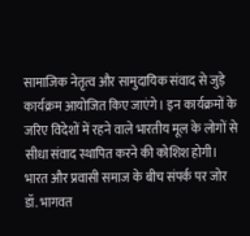सामाजिक नेतृत्व और सामुदायिक संवाद से जुड़े कार्यक्रम आयोजित किए जाएंगे। इन कार्यक्रमों के जरिए विदेशों में रहने वाले भारतीय मूल के लोगों से सीधा संवाद स्थापित करने की कोशिश होगी।
भारत और प्रवासी समाज के बीच संपर्क पर जोर
डॉ. भागवत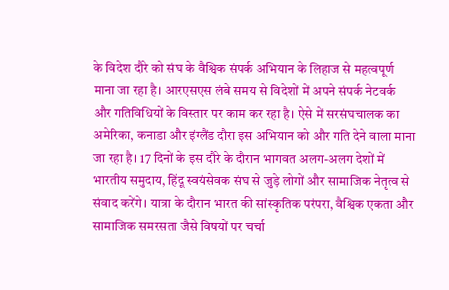के विदेश दौरे को संघ के वैश्विक संपर्क अभियान के लिहाज से महत्वपूर्ण माना जा रहा है। आरएसएस लंबे समय से विदेशों में अपने संपर्क नेटवर्क और गतिविधियों के विस्तार पर काम कर रहा है। ऐसे में सरसंघचालक का अमेरिका, कनाडा और इंग्लैंड दौरा इस अभियान को और गति देने वाला माना जा रहा है। 17 दिनों के इस दौरे के दौरान भागवत अलग-अलग देशों में भारतीय समुदाय, हिंदू स्वयंसेवक संघ से जुड़े लोगों और सामाजिक नेतृत्व से संवाद करेंगे। यात्रा के दौरान भारत की सांस्कृतिक परंपरा, वैश्विक एकता और सामाजिक समरसता जैसे विषयों पर चर्चा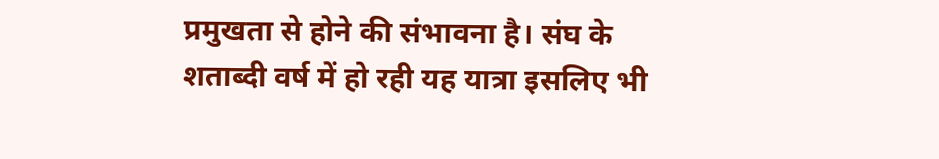प्रमुखता से होने की संभावना है। संघ के शताब्दी वर्ष में हो रही यह यात्रा इसलिए भी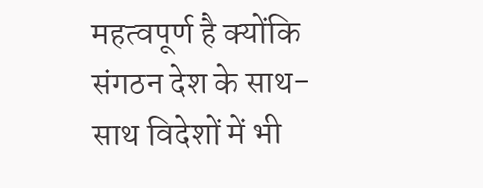महत्वपूर्ण है क्योंकि संगठन देश के साथ-साथ विदेशों में भी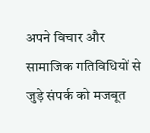अपने विचार और सामाजिक गतिविधियों से जुड़े संपर्क को मजबूत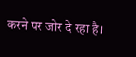करने पर जोर दे रहा है।